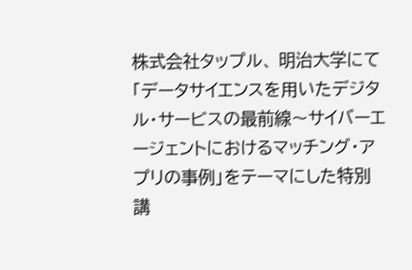株式会社タップル、 明治大学にて「データサイエンスを用いたデジタル・サービスの最前線〜サイバーエージェントにおけるマッチング・アプリの事例」をテーマにした特別講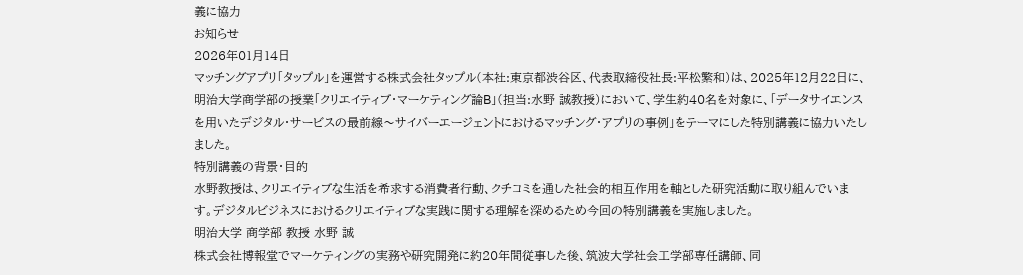義に協力
お知らせ
2026年01月14日
マッチングアプリ「タップル」を運営する株式会社タップル(本社:東京都渋谷区、代表取締役社長:平松繁和)は、2025年12月22日に、明治大学商学部の授業「クリエイティブ・マーケティング論B」(担当:水野 誠教授)において、学生約40名を対象に、「データサイエンスを用いたデジタル・サービスの最前線〜サイバーエージェントにおけるマッチング・アプリの事例」をテーマにした特別講義に協力いたしました。
特別講義の背景・目的
水野教授は、クリエイティブな生活を希求する消費者行動、クチコミを通した社会的相互作用を軸とした研究活動に取り組んでいます。デジタルビジネスにおけるクリエイティブな実践に関する理解を深めるため今回の特別講義を実施しました。
明治大学 商学部 教授 水野 誠
株式会社博報堂でマーケティングの実務や研究開発に約20年間従事した後、筑波大学社会工学部専任講師、同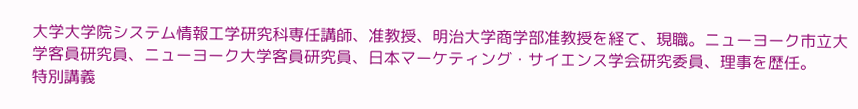大学大学院システム情報工学研究科専任講師、准教授、明治大学商学部准教授を経て、現職。ニューヨーク市立大学客員研究員、ニューヨーク大学客員研究員、日本マーケティング・サイエンス学会研究委員、理事を歴任。
特別講義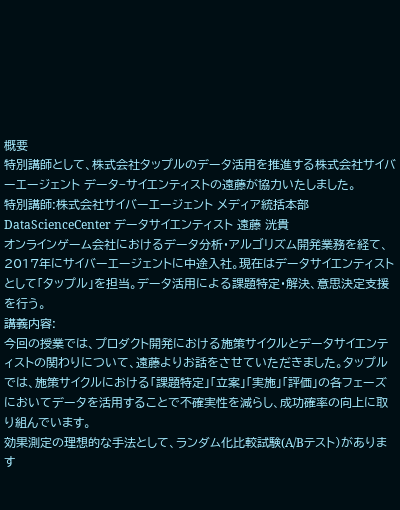概要
特別講師として、株式会社タップルのデータ活用を推進する株式会社サイバーエージェント データ−サイエンティストの遠藤が協力いたしました。
特別講師:株式会社サイバーエージェント メディア統括本部 DataScienceCenter データサイエンティスト 遠藤 洸貴
オンラインゲーム会社におけるデータ分析・アルゴリズム開発業務を経て、2017年にサイバーエージェントに中途入社。現在はデータサイエンティストとして「タップル」を担当。データ活用による課題特定・解決、意思決定支援を行う。
講義内容:
今回の授業では、プロダクト開発における施策サイクルとデータサイエンティストの関わりについて、遠藤よりお話をさせていただきました。タップルでは、施策サイクルにおける「課題特定」「立案」「実施」「評価」の各フェーズにおいてデータを活用することで不確実性を減らし、成功確率の向上に取り組んでいます。
効果測定の理想的な手法として、ランダム化比較試験(A/Bテスト)があります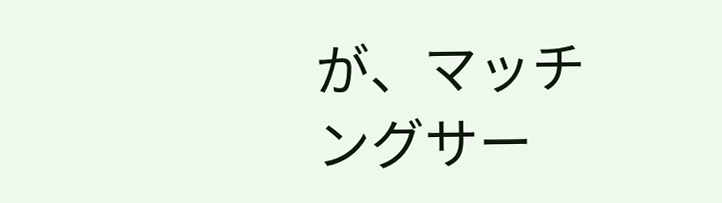が、マッチングサー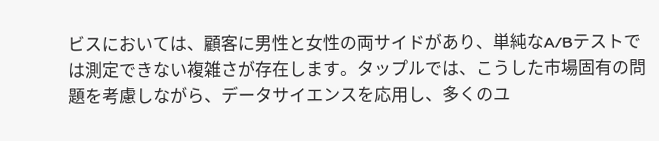ビスにおいては、顧客に男性と女性の両サイドがあり、単純なA/Bテストでは測定できない複雑さが存在します。タップルでは、こうした市場固有の問題を考慮しながら、データサイエンスを応用し、多くのユ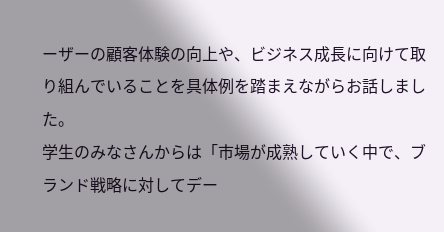ーザーの顧客体験の向上や、ビジネス成長に向けて取り組んでいることを具体例を踏まえながらお話しました。
学生のみなさんからは「市場が成熟していく中で、ブランド戦略に対してデー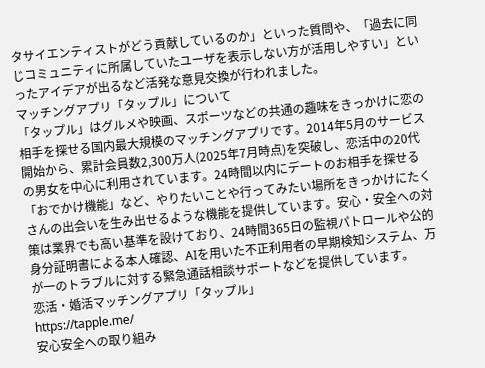タサイエンティストがどう貢献しているのか」といった質問や、「過去に同じコミュニティに所属していたユーザを表示しない方が活用しやすい」といったアイデアが出るなど活発な意見交換が行われました。
マッチングアプリ「タップル」について
「タップル」はグルメや映画、スポーツなどの共通の趣味をきっかけに恋の相手を探せる国内最大規模のマッチングアプリです。2014年5月のサービス開始から、累計会員数2,300万人(2025年7月時点)を突破し、恋活中の20代の男女を中心に利用されています。24時間以内にデートのお相手を探せる「おでかけ機能」など、やりたいことや行ってみたい場所をきっかけにたくさんの出会いを生み出せるような機能を提供しています。安心・安全への対策は業界でも高い基準を設けており、24時間365日の監視パトロールや公的身分証明書による本人確認、AIを用いた不正利用者の早期検知システム、万が一のトラブルに対する緊急通話相談サポートなどを提供しています。
恋活・婚活マッチングアプリ「タップル」
https://tapple.me/
安心安全への取り組み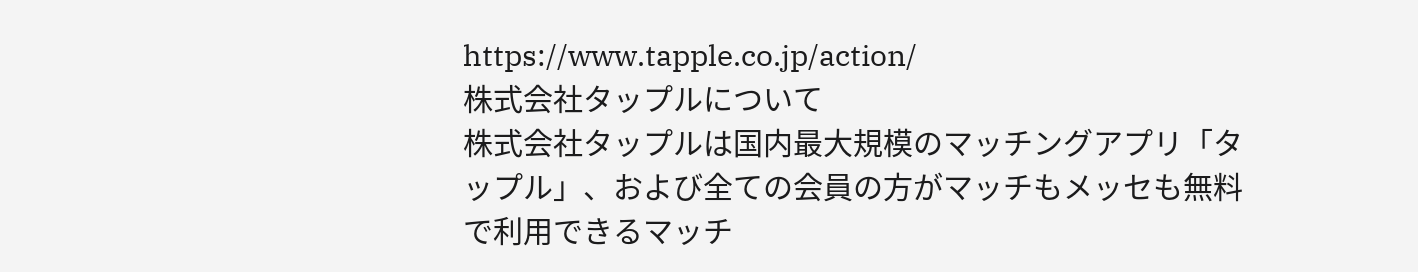https://www.tapple.co.jp/action/
株式会社タップルについて
株式会社タップルは国内最大規模のマッチングアプリ「タップル」、および全ての会員の方がマッチもメッセも無料で利用できるマッチ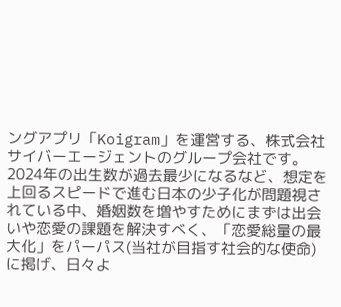ングアプリ「Koigram」を運営する、株式会社サイバーエージェントのグループ会社です。
2024年の出生数が過去最少になるなど、想定を上回るスピードで進む日本の少子化が問題視されている中、婚姻数を増やすためにまずは出会いや恋愛の課題を解決すべく、「恋愛総量の最大化」をパーパス(当社が目指す社会的な使命)に掲げ、日々よ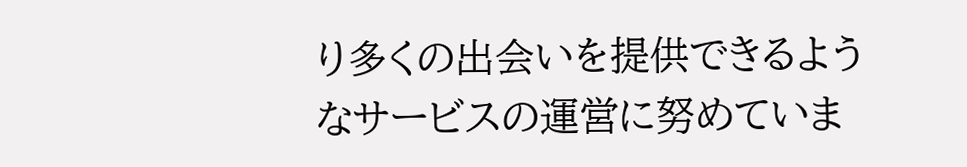り多くの出会いを提供できるようなサービスの運営に努めていま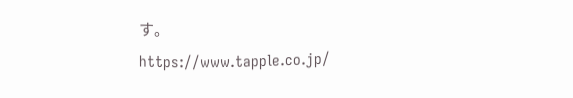す。
https://www.tapple.co.jp/